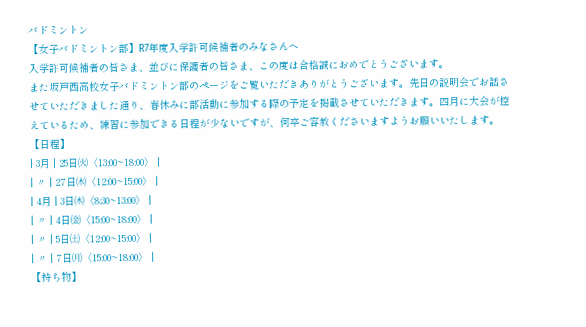バドミントン
【女子バドミントン部】R7年度入学許可候補者のみなさんへ
入学許可候補者の皆さま、並びに保護者の皆さま、この度は合格誠におめでとうございます。
また坂戸西高校女子バドミントン部のページをご覧いただきありがとうございます。先日の説明会でお話させていただきました通り、春休みに部活動に参加する際の予定を掲載させていただきます。四月に大会が控えているため、練習に参加できる日程が少ないですが、何卒ご容赦くださいますようお願いいたします。
【日程】
| 3月 | 25日㈫〈13:00~18:00〉 |
| 〃 | 27日㈭〈12:00~15:00〉 |
| 4月 | 3日㈭〈8:30~13:00〉 |
| 〃 | 4日㈮〈15:00~18:00〉 |
| 〃 | 5日㈯〈12:00~15:00〉 |
| 〃 | 7日㈪〈15:00~18:00〉 |
【持ち物】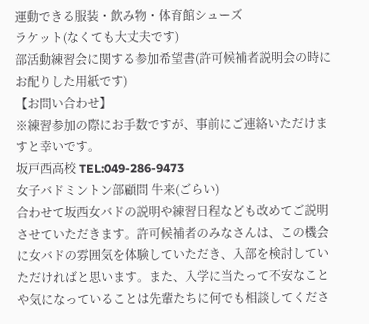運動できる服装・飲み物・体育館シューズ
ラケット(なくても大丈夫です)
部活動練習会に関する参加希望書(許可候補者説明会の時にお配りした用紙です)
【お問い合わせ】
※練習参加の際にお手数ですが、事前にご連絡いただけますと幸いです。
坂戸西高校 TEL:049-286-9473
女子バドミントン部顧問 牛来(ごらい)
合わせて坂西女バドの説明や練習日程なども改めてご説明させていただきます。許可候補者のみなさんは、この機会に女バドの雰囲気を体験していただき、入部を検討していただければと思います。また、入学に当たって不安なことや気になっていることは先輩たちに何でも相談してくださ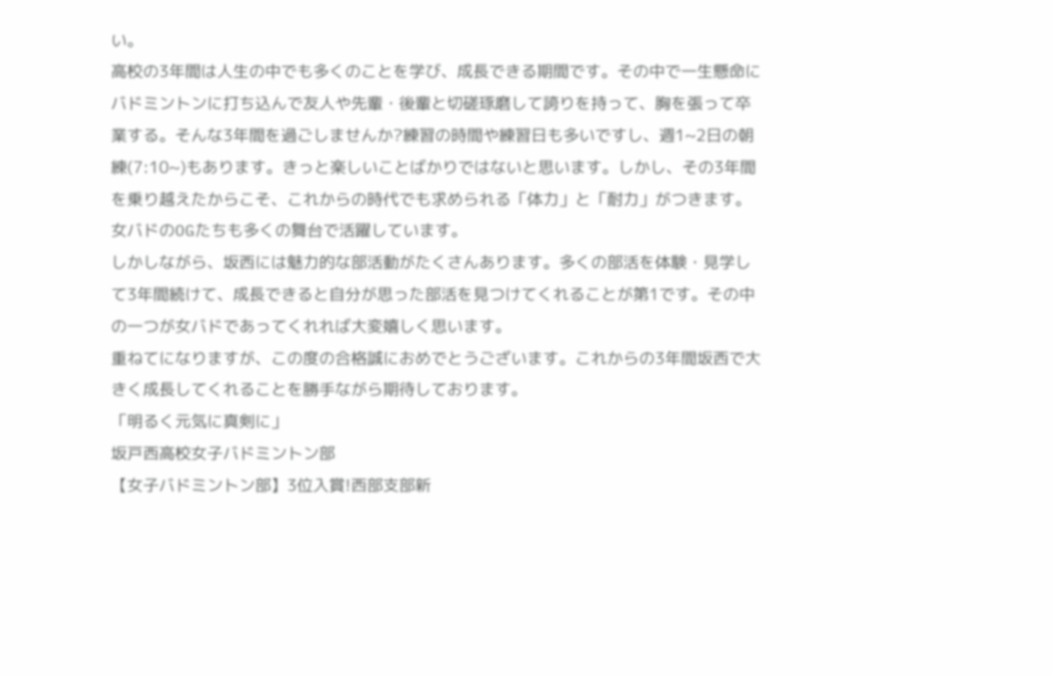い。
高校の3年間は人生の中でも多くのことを学び、成長できる期間です。その中で一生懸命にバドミントンに打ち込んで友人や先輩・後輩と切磋琢磨して誇りを持って、胸を張って卒業する。そんな3年間を過ごしませんか?練習の時間や練習日も多いですし、週1~2日の朝練(7:10~)もあります。きっと楽しいことばかりではないと思います。しかし、その3年間を乗り越えたからこそ、これからの時代でも求められる「体力」と「耐力」がつきます。女バドのOGたちも多くの舞台で活躍しています。
しかしながら、坂西には魅力的な部活動がたくさんあります。多くの部活を体験・見学して3年間続けて、成長できると自分が思った部活を見つけてくれることが第1です。その中の一つが女バドであってくれれば大変嬉しく思います。
重ねてになりますが、この度の合格誠におめでとうございます。これからの3年間坂西で大きく成長してくれることを勝手ながら期待しております。
「明るく元気に真剣に」
坂戸西高校女子バドミントン部
【女子バドミントン部】3位入賞!西部支部新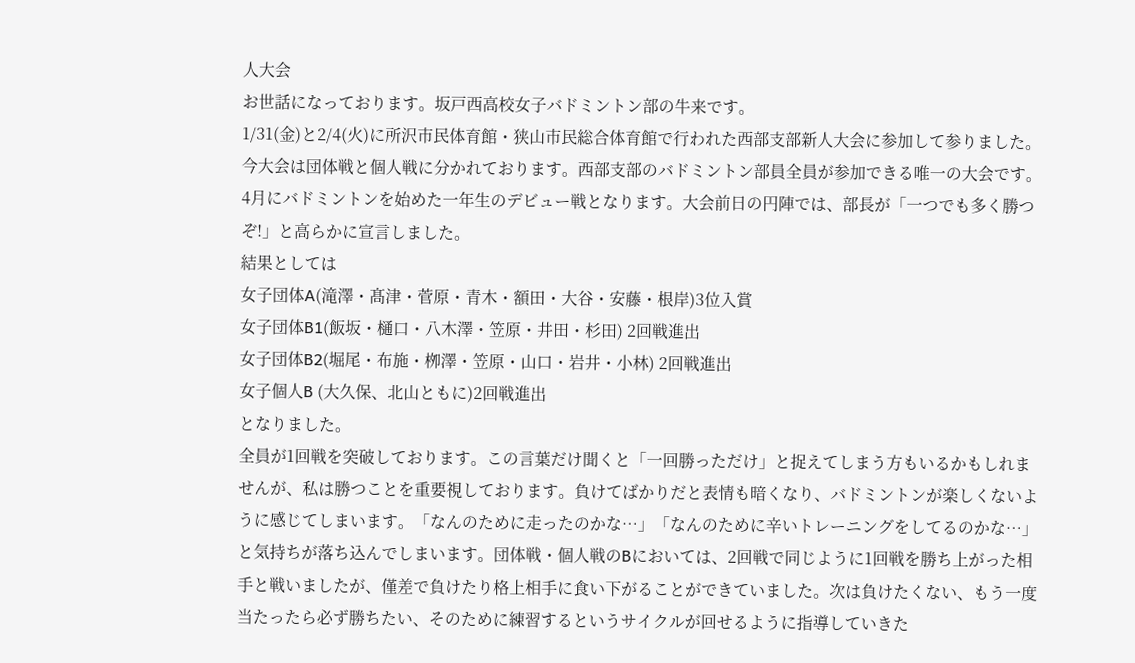人大会
お世話になっております。坂戸西高校女子バドミントン部の牛来です。
1/31(金)と2/4(火)に所沢市民体育館・狭山市民総合体育館で行われた西部支部新人大会に参加して参りました。今大会は団体戦と個人戦に分かれております。西部支部のバドミントン部員全員が参加できる唯一の大会です。4月にバドミントンを始めた一年生のデビュー戦となります。大会前日の円陣では、部長が「一つでも多く勝つぞ!」と高らかに宣言しました。
結果としては
女子団体A(滝澤・髙津・菅原・青木・額田・大谷・安藤・根岸)3位入賞
女子団体B1(飯坂・樋口・八木澤・笠原・井田・杉田) 2回戦進出
女子団体B2(堀尾・布施・栁澤・笠原・山口・岩井・小林) 2回戦進出
女子個人B (大久保、北山ともに)2回戦進出
となりました。
全員が1回戦を突破しております。この言葉だけ聞くと「一回勝っただけ」と捉えてしまう方もいるかもしれませんが、私は勝つことを重要視しております。負けてばかりだと表情も暗くなり、バドミントンが楽しくないように感じてしまいます。「なんのために走ったのかな…」「なんのために辛いトレーニングをしてるのかな…」と気持ちが落ち込んでしまいます。団体戦・個人戦のBにおいては、2回戦で同じように1回戦を勝ち上がった相手と戦いましたが、僅差で負けたり格上相手に食い下がることができていました。次は負けたくない、もう一度当たったら必ず勝ちたい、そのために練習するというサイクルが回せるように指導していきた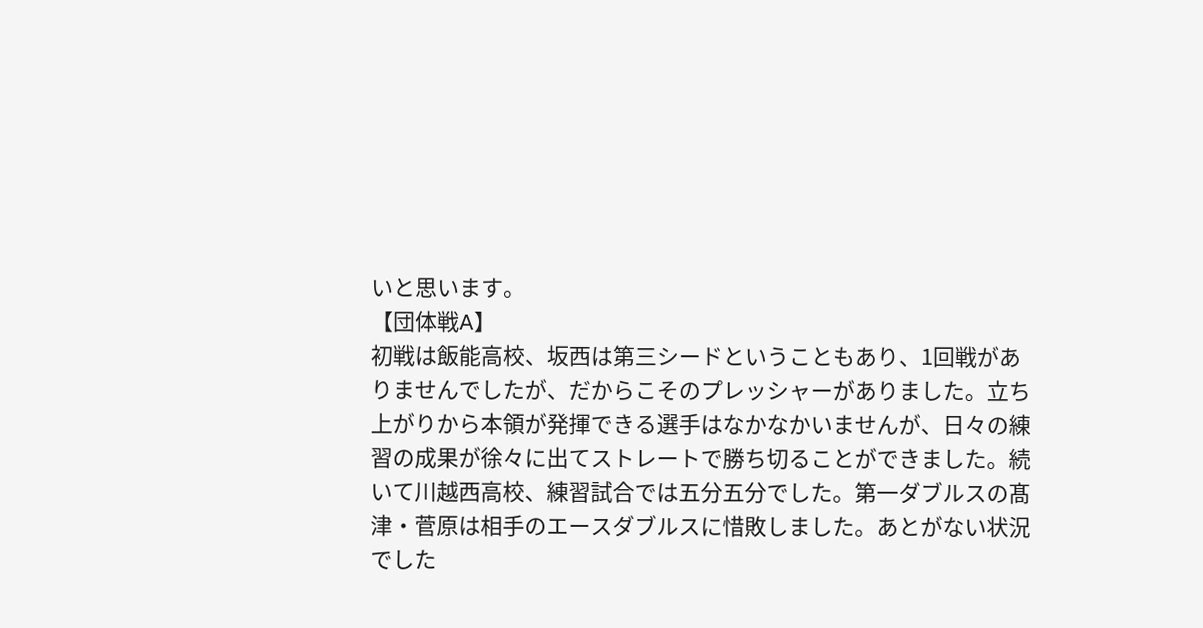いと思います。
【団体戦A】
初戦は飯能高校、坂西は第三シードということもあり、1回戦がありませんでしたが、だからこそのプレッシャーがありました。立ち上がりから本領が発揮できる選手はなかなかいませんが、日々の練習の成果が徐々に出てストレートで勝ち切ることができました。続いて川越西高校、練習試合では五分五分でした。第一ダブルスの髙津・菅原は相手のエースダブルスに惜敗しました。あとがない状況でした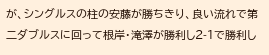が、シングルスの柱の安藤が勝ちきり、良い流れで第二ダブルスに回って根岸・滝澤が勝利し2-1で勝利し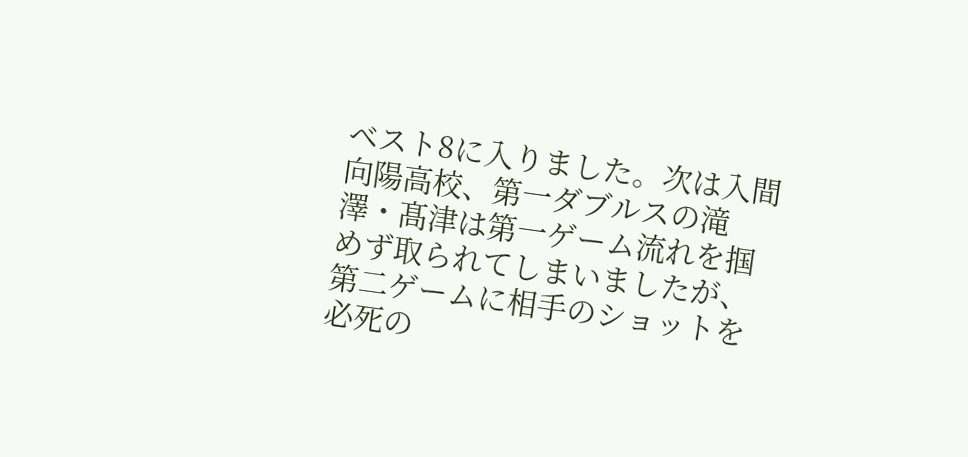ベスト8に入りました。次は入間向陽高校、第一ダブルスの滝澤・髙津は第一ゲーム流れを掴めず取られてしまいましたが、第二ゲームに相手のショットを必死の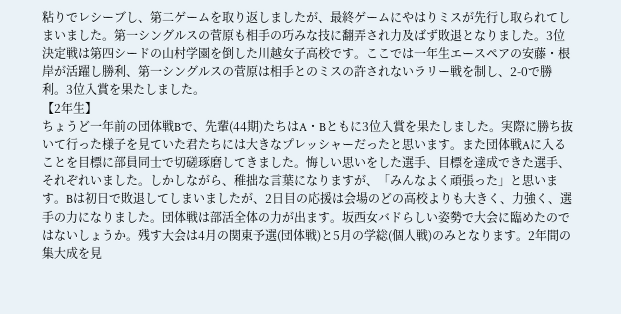粘りでレシーブし、第二ゲームを取り返しましたが、最終ゲームにやはりミスが先行し取られてしまいました。第一シングルスの菅原も相手の巧みな技に翻弄され力及ばず敗退となりました。3位決定戦は第四シードの山村学園を倒した川越女子高校です。ここでは一年生エースペアの安藤・根岸が活躍し勝利、第一シングルスの菅原は相手とのミスの許されないラリー戦を制し、2-0で勝利。3位入賞を果たしました。
【2年生】
ちょうど一年前の団体戦Bで、先輩(44期)たちはA・Bともに3位入賞を果たしました。実際に勝ち抜いて行った様子を見ていた君たちには大きなプレッシャーだったと思います。また団体戦Aに入ることを目標に部員同士で切磋琢磨してきました。悔しい思いをした選手、目標を達成できた選手、それぞれいました。しかしながら、稚拙な言葉になりますが、「みんなよく頑張った」と思います。Bは初日で敗退してしまいましたが、2日目の応援は会場のどの高校よりも大きく、力強く、選手の力になりました。団体戦は部活全体の力が出ます。坂西女バドらしい姿勢で大会に臨めたのではないしょうか。残す大会は4月の関東予選(団体戦)と5月の学総(個人戦)のみとなります。2年間の集大成を見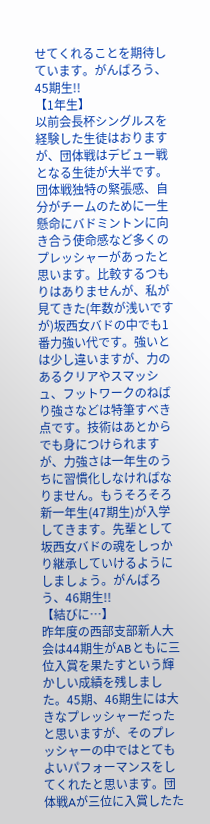せてくれることを期待しています。がんばろう、45期生!!
【1年生】
以前会長杯シングルスを経験した生徒はおりますが、団体戦はデビュー戦となる生徒が大半です。団体戦独特の緊張感、自分がチームのために一生懸命にバドミントンに向き合う使命感など多くのプレッシャーがあったと思います。比較するつもりはありませんが、私が見てきた(年数が浅いですが)坂西女バドの中でも1番力強い代です。強いとは少し違いますが、力のあるクリアやスマッシュ、フットワークのねばり強さなどは特筆すべき点です。技術はあとからでも身につけられますが、力強さは一年生のうちに習慣化しなければなりません。もうそろそろ新一年生(47期生)が入学してきます。先輩として坂西女バドの魂をしっかり継承していけるようにしましょう。がんばろう、46期生!!
【結びに…】
昨年度の西部支部新人大会は44期生がABともに三位入賞を果たすという輝かしい成績を残しました。45期、46期生には大きなプレッシャーだったと思いますが、そのプレッシャーの中ではとてもよいパフォーマンスをしてくれたと思います。団体戦Aが三位に入賞したた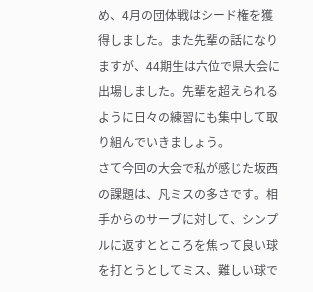め、4月の団体戦はシード権を獲得しました。また先輩の話になりますが、44期生は六位で県大会に出場しました。先輩を超えられるように日々の練習にも集中して取り組んでいきましょう。
さて今回の大会で私が感じた坂西の課題は、凡ミスの多さです。相手からのサーブに対して、シンプルに返すとところを焦って良い球を打とうとしてミス、難しい球で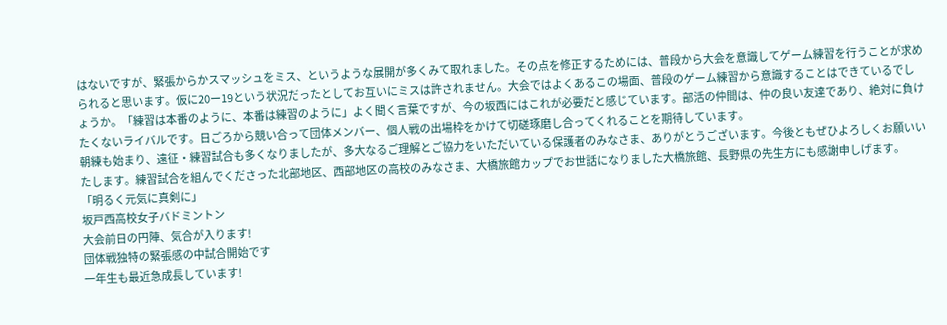はないですが、緊張からかスマッシュをミス、というような展開が多くみて取れました。その点を修正するためには、普段から大会を意識してゲーム練習を行うことが求められると思います。仮に20ー19という状況だったとしてお互いにミスは許されません。大会ではよくあるこの場面、普段のゲーム練習から意識することはできているでしょうか。「練習は本番のように、本番は練習のように」よく聞く言葉ですが、今の坂西にはこれが必要だと感じています。部活の仲間は、仲の良い友達であり、絶対に負けたくないライバルです。日ごろから競い合って団体メンバー、個人戦の出場枠をかけて切磋琢磨し合ってくれることを期待しています。
朝練も始まり、遠征・練習試合も多くなりましたが、多大なるご理解とご協力をいただいている保護者のみなさま、ありがとうございます。今後ともぜひよろしくお願いいたします。練習試合を組んでくださった北部地区、西部地区の高校のみなさま、大橋旅館カップでお世話になりました大橋旅館、長野県の先生方にも感謝申しげます。
「明るく元気に真剣に」
坂戸西高校女子バドミントン
大会前日の円陣、気合が入ります!
団体戦独特の緊張感の中試合開始です
一年生も最近急成長しています!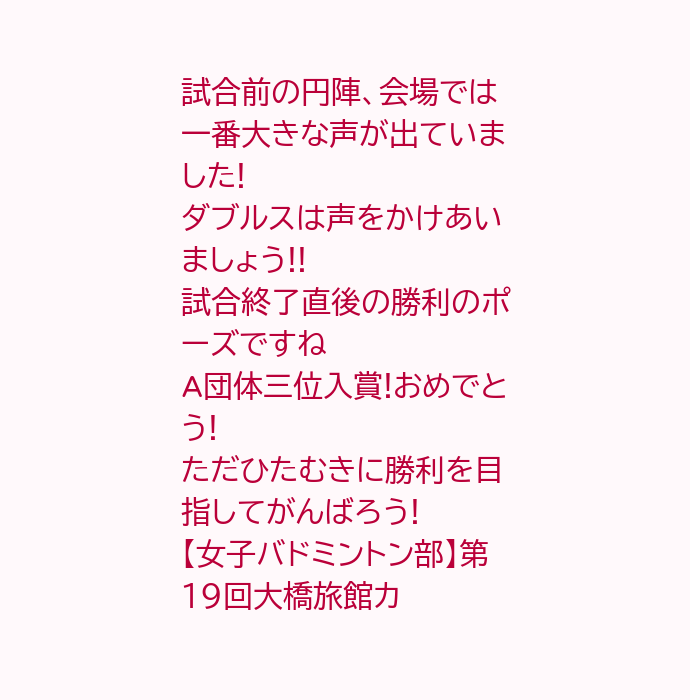試合前の円陣、会場では一番大きな声が出ていました!
ダブルスは声をかけあいましょう!!
試合終了直後の勝利のポーズですね
A団体三位入賞!おめでとう!
ただひたむきに勝利を目指してがんばろう!
【女子バドミントン部】第19回大橋旅館カ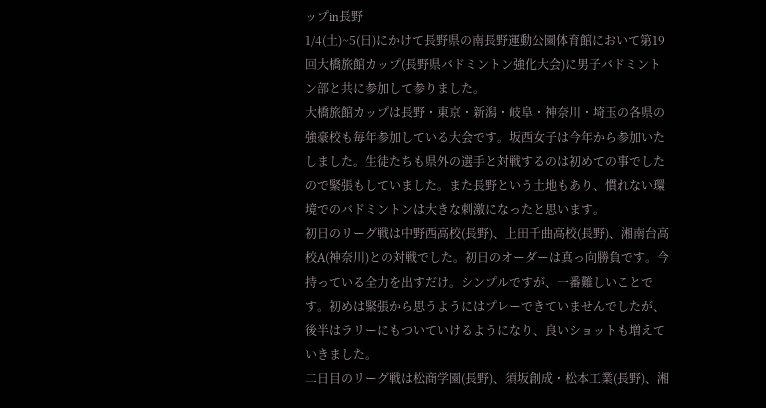ップin長野
1/4(土)~5(日)にかけて長野県の南長野運動公園体育館において第19回大橋旅館カップ(長野県バドミントン強化大会)に男子バドミントン部と共に参加して参りました。
大橋旅館カップは長野・東京・新潟・岐阜・神奈川・埼玉の各県の強豪校も毎年参加している大会です。坂西女子は今年から参加いたしました。生徒たちも県外の選手と対戦するのは初めての事でしたので緊張もしていました。また長野という土地もあり、慣れない環境でのバドミントンは大きな刺激になったと思います。
初日のリーグ戦は中野西高校(長野)、上田千曲高校(長野)、湘南台高校A(神奈川)との対戦でした。初日のオーダーは真っ向勝負です。今持っている全力を出すだけ。シンプルですが、一番難しいことです。初めは緊張から思うようにはプレーできていませんでしたが、後半はラリーにもついていけるようになり、良いショットも増えていきました。
二日目のリーグ戦は松商学園(長野)、須坂創成・松本工業(長野)、湘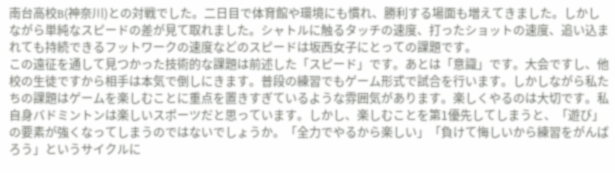南台高校B(神奈川)との対戦でした。二日目で体育館や環境にも慣れ、勝利する場面も増えてきました。しかしながら単純なスピードの差が見て取れました。シャトルに触るタッチの速度、打ったショットの速度、追い込まれても持続できるフットワークの速度などのスピードは坂西女子にとっての課題です。
この遠征を通して見つかった技術的な課題は前述した「スピード」です。あとは「意識」です。大会ですし、他校の生徒ですから相手は本気で倒しにきます。普段の練習でもゲーム形式で試合を行います。しかしながら私たちの課題はゲームを楽しむことに重点を置きすぎているような雰囲気があります。楽しくやるのは大切です。私自身バドミントンは楽しいスポーツだと思っています。しかし、楽しむことを第1優先してしまうと、「遊び」の要素が強くなってしまうのではないでしょうか。「全力でやるから楽しい」「負けて悔しいから練習をがんばろう」というサイクルに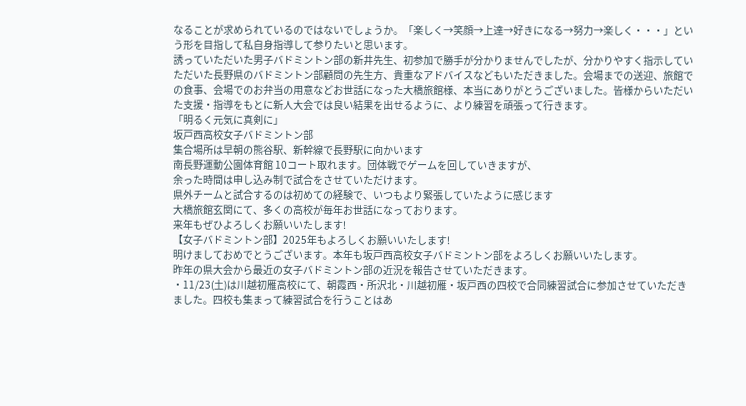なることが求められているのではないでしょうか。「楽しく→笑顔→上達→好きになる→努力→楽しく・・・」という形を目指して私自身指導して参りたいと思います。
誘っていただいた男子バドミントン部の新井先生、初参加で勝手が分かりませんでしたが、分かりやすく指示していただいた長野県のバドミントン部顧問の先生方、貴重なアドバイスなどもいただきました。会場までの送迎、旅館での食事、会場でのお弁当の用意などお世話になった大橋旅館様、本当にありがとうございました。皆様からいただいた支援・指導をもとに新人大会では良い結果を出せるように、より練習を頑張って行きます。
「明るく元気に真剣に」
坂戸西高校女子バドミントン部
集合場所は早朝の熊谷駅、新幹線で長野駅に向かいます
南長野運動公園体育館 10コート取れます。団体戦でゲームを回していきますが、
余った時間は申し込み制で試合をさせていただけます。
県外チームと試合するのは初めての経験で、いつもより緊張していたように感じます
大橋旅館玄関にて、多くの高校が毎年お世話になっております。
来年もぜひよろしくお願いいたします!
【女子バドミントン部】2025年もよろしくお願いいたします!
明けましておめでとうございます。本年も坂戸西高校女子バドミントン部をよろしくお願いいたします。
昨年の県大会から最近の女子バドミントン部の近況を報告させていただきます。
・11/23(土)は川越初雁高校にて、朝霞西・所沢北・川越初雁・坂戸西の四校で合同練習試合に参加させていただきました。四校も集まって練習試合を行うことはあ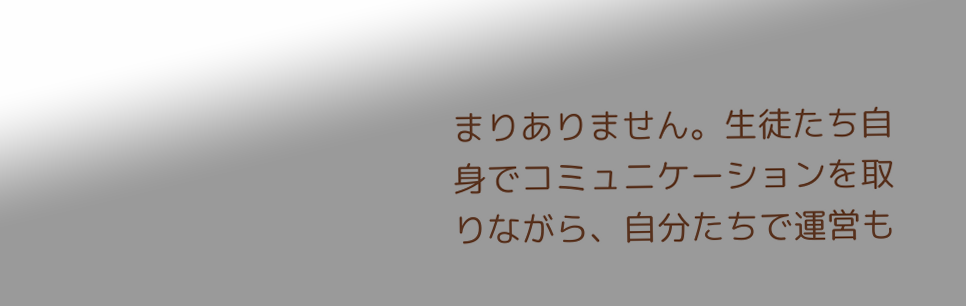まりありません。生徒たち自身でコミュニケーションを取りながら、自分たちで運営も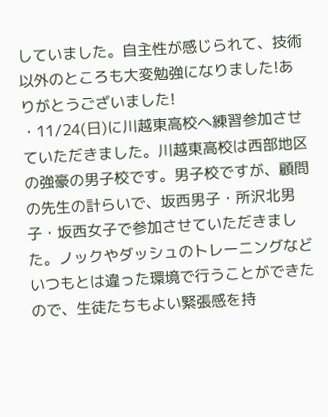していました。自主性が感じられて、技術以外のところも大変勉強になりました!ありがとうございました!
・11/24(日)に川越東高校へ練習参加させていただきました。川越東高校は西部地区の強豪の男子校です。男子校ですが、顧問の先生の計らいで、坂西男子・所沢北男子・坂西女子で参加させていただきました。ノックやダッシュのトレーニングなどいつもとは違った環境で行うことができたので、生徒たちもよい緊張感を持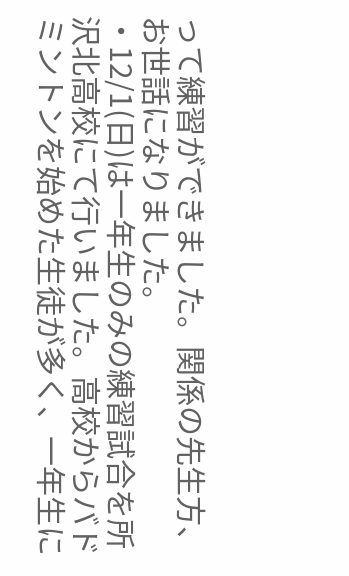って練習ができました。関係の先生方、お世話になりました。
・12/1(日)は一年生のみの練習試合を所沢北高校にて行いました。高校からバドミントンを始めた生徒が多く、一年生に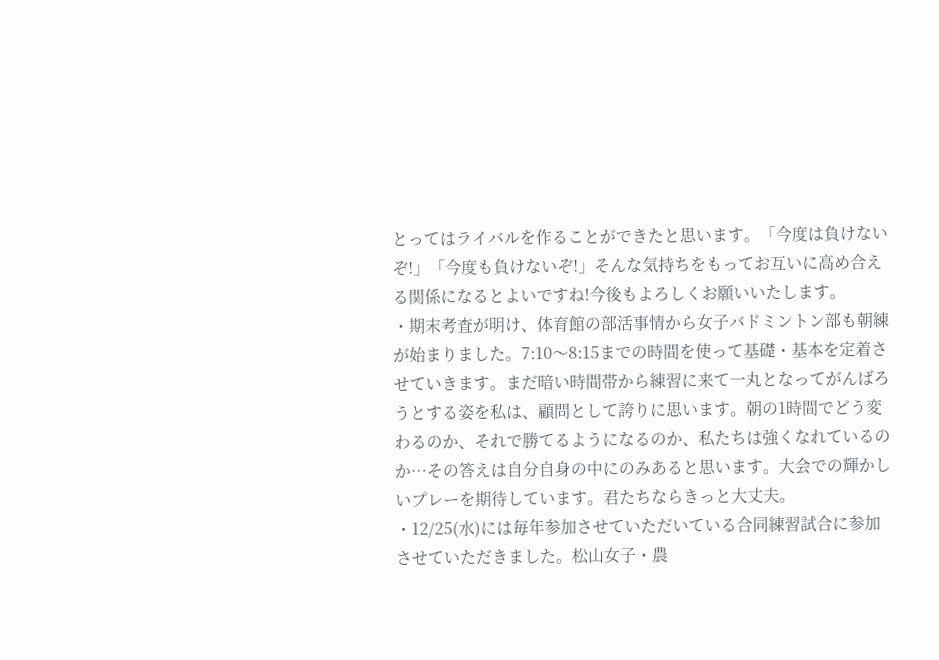とってはライバルを作ることができたと思います。「今度は負けないぞ!」「今度も負けないぞ!」そんな気持ちをもってお互いに高め合える関係になるとよいですね!今後もよろしくお願いいたします。
・期末考査が明け、体育館の部活事情から女子バドミントン部も朝練が始まりました。7:10〜8:15までの時間を使って基礎・基本を定着させていきます。まだ暗い時間帯から練習に来て一丸となってがんばろうとする姿を私は、顧問として誇りに思います。朝の1時間でどう変わるのか、それで勝てるようになるのか、私たちは強くなれているのか…その答えは自分自身の中にのみあると思います。大会での輝かしいプレーを期待しています。君たちならきっと大丈夫。
・12/25(水)には毎年参加させていただいている合同練習試合に参加させていただきました。松山女子・農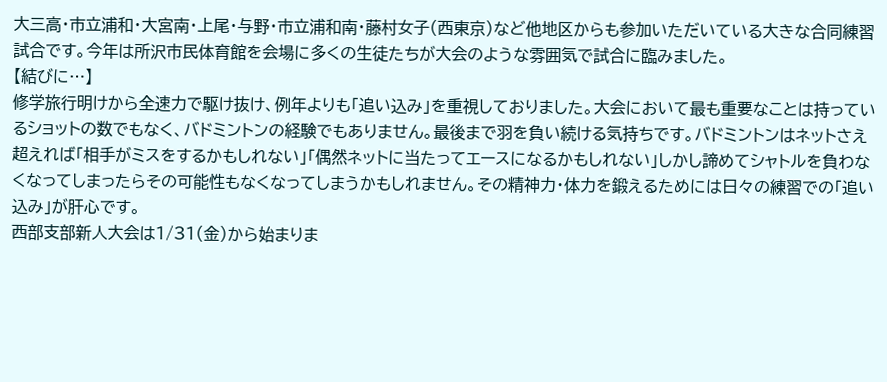大三高・市立浦和・大宮南・上尾・与野・市立浦和南・藤村女子(西東京)など他地区からも参加いただいている大きな合同練習試合です。今年は所沢市民体育館を会場に多くの生徒たちが大会のような雰囲気で試合に臨みました。
【結びに…】
修学旅行明けから全速力で駆け抜け、例年よりも「追い込み」を重視しておりました。大会において最も重要なことは持っているショットの数でもなく、バドミントンの経験でもありません。最後まで羽を負い続ける気持ちです。バドミントンはネットさえ超えれば「相手がミスをするかもしれない」「偶然ネットに当たってエースになるかもしれない」しかし諦めてシャトルを負わなくなってしまったらその可能性もなくなってしまうかもしれません。その精神力・体力を鍛えるためには日々の練習での「追い込み」が肝心です。
西部支部新人大会は1/31(金)から始まりま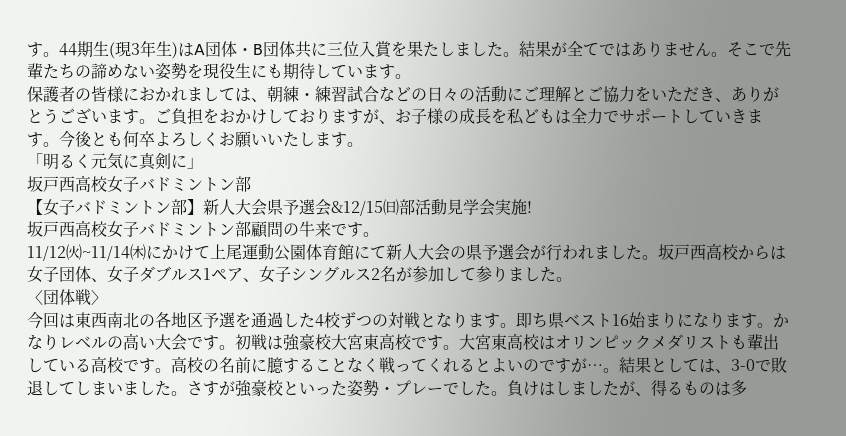す。44期生(現3年生)はA団体・B団体共に三位入賞を果たしました。結果が全てではありません。そこで先輩たちの諦めない姿勢を現役生にも期待しています。
保護者の皆様におかれましては、朝練・練習試合などの日々の活動にご理解とご協力をいただき、ありがとうございます。ご負担をおかけしておりますが、お子様の成長を私どもは全力でサポートしていきます。今後とも何卒よろしくお願いいたします。
「明るく元気に真剣に」
坂戸西高校女子バドミントン部
【女子バドミントン部】新人大会県予選会&12/15㈰部活動見学会実施!
坂戸西高校女子バドミントン部顧問の牛来です。
11/12㈫~11/14㈭にかけて上尾運動公園体育館にて新人大会の県予選会が行われました。坂戸西高校からは女子団体、女子ダブルス1ペア、女子シングルス2名が参加して参りました。
〈団体戦〉
今回は東西南北の各地区予選を通過した4校ずつの対戦となります。即ち県ベスト16始まりになります。かなりレベルの高い大会です。初戦は強豪校大宮東高校です。大宮東高校はオリンピックメダリストも輩出している高校です。高校の名前に臆することなく戦ってくれるとよいのですが…。結果としては、3-0で敗退してしまいました。さすが強豪校といった姿勢・プレーでした。負けはしましたが、得るものは多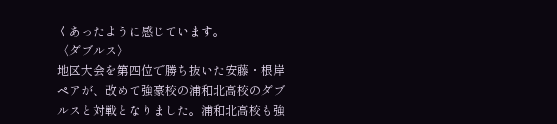くあったように感じています。
〈ダブルス〉
地区大会を第四位で勝ち抜いた安藤・根岸ペアが、改めて強豪校の浦和北高校のダブルスと対戦となりました。浦和北高校も強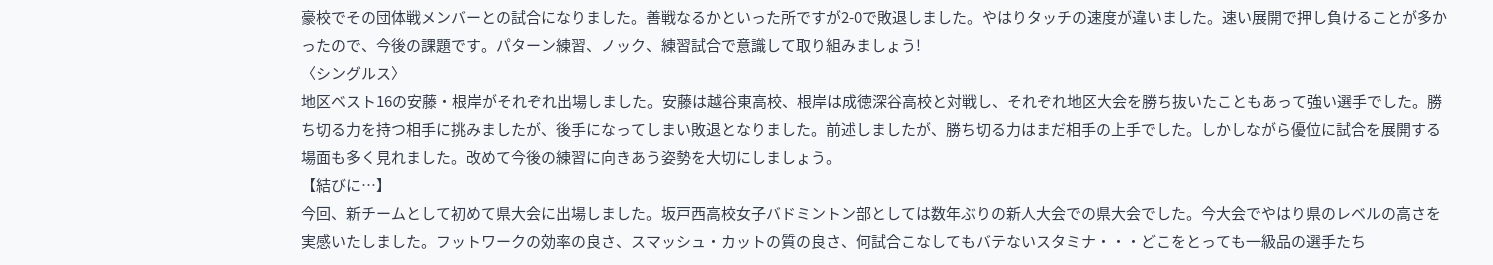豪校でその団体戦メンバーとの試合になりました。善戦なるかといった所ですが2-0で敗退しました。やはりタッチの速度が違いました。速い展開で押し負けることが多かったので、今後の課題です。パターン練習、ノック、練習試合で意識して取り組みましょう!
〈シングルス〉
地区ベスト16の安藤・根岸がそれぞれ出場しました。安藤は越谷東高校、根岸は成徳深谷高校と対戦し、それぞれ地区大会を勝ち抜いたこともあって強い選手でした。勝ち切る力を持つ相手に挑みましたが、後手になってしまい敗退となりました。前述しましたが、勝ち切る力はまだ相手の上手でした。しかしながら優位に試合を展開する場面も多く見れました。改めて今後の練習に向きあう姿勢を大切にしましょう。
【結びに…】
今回、新チームとして初めて県大会に出場しました。坂戸西高校女子バドミントン部としては数年ぶりの新人大会での県大会でした。今大会でやはり県のレベルの高さを実感いたしました。フットワークの効率の良さ、スマッシュ・カットの質の良さ、何試合こなしてもバテないスタミナ・・・どこをとっても一級品の選手たち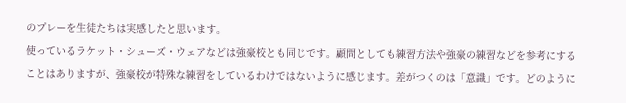のプレーを生徒たちは実感したと思います。
使っているラケット・シューズ・ウェアなどは強豪校とも同じです。顧問としても練習方法や強豪の練習などを参考にすることはありますが、強豪校が特殊な練習をしているわけではないように感じます。差がつくのは「意識」です。どのように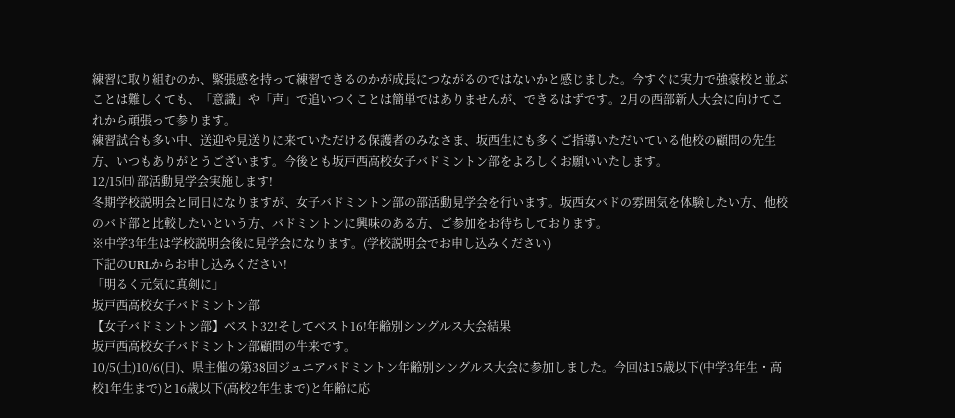練習に取り組むのか、緊張感を持って練習できるのかが成長につながるのではないかと感じました。今すぐに実力で強豪校と並ぶことは難しくても、「意識」や「声」で追いつくことは簡単ではありませんが、できるはずです。2月の西部新人大会に向けてこれから頑張って参ります。
練習試合も多い中、送迎や見送りに来ていただける保護者のみなさま、坂西生にも多くご指導いただいている他校の顧問の先生方、いつもありがとうございます。今後とも坂戸西高校女子バドミントン部をよろしくお願いいたします。
12/15㈰ 部活動見学会実施します!
冬期学校説明会と同日になりますが、女子バドミントン部の部活動見学会を行います。坂西女バドの雰囲気を体験したい方、他校のバド部と比較したいという方、バドミントンに興味のある方、ご参加をお待ちしております。
※中学3年生は学校説明会後に見学会になります。(学校説明会でお申し込みください)
下記のURLからお申し込みください!
「明るく元気に真剣に」
坂戸西高校女子バドミントン部
【女子バドミントン部】ベスト32!そしてベスト16!年齢別シングルス大会結果
坂戸西高校女子バドミントン部顧問の牛来です。
10/5(土)10/6(日)、県主催の第38回ジュニアバドミントン年齢別シングルス大会に参加しました。今回は15歳以下(中学3年生・高校1年生まで)と16歳以下(高校2年生まで)と年齢に応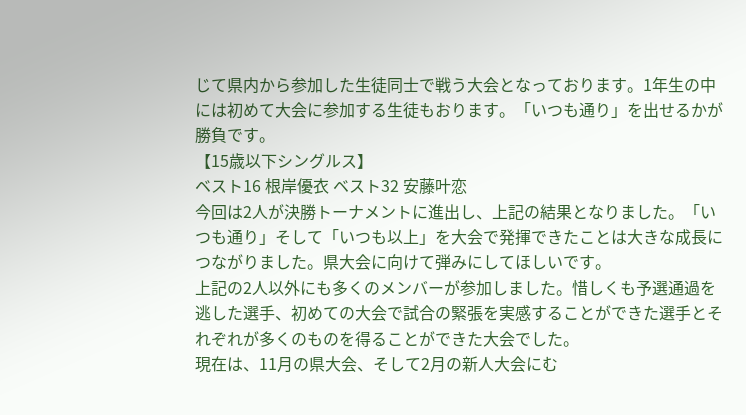じて県内から参加した生徒同士で戦う大会となっております。1年生の中には初めて大会に参加する生徒もおります。「いつも通り」を出せるかが勝負です。
【15歳以下シングルス】
ベスト16 根岸優衣 ベスト32 安藤叶恋
今回は2人が決勝トーナメントに進出し、上記の結果となりました。「いつも通り」そして「いつも以上」を大会で発揮できたことは大きな成長につながりました。県大会に向けて弾みにしてほしいです。
上記の2人以外にも多くのメンバーが参加しました。惜しくも予選通過を逃した選手、初めての大会で試合の緊張を実感することができた選手とそれぞれが多くのものを得ることができた大会でした。
現在は、11月の県大会、そして2月の新人大会にむ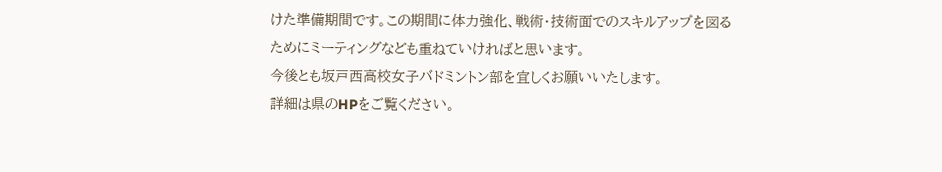けた準備期間です。この期間に体力強化、戦術・技術面でのスキルアップを図るためにミーティングなども重ねていければと思います。
今後とも坂戸西高校女子バドミントン部を宜しくお願いいたします。
詳細は県のHPをご覧ください。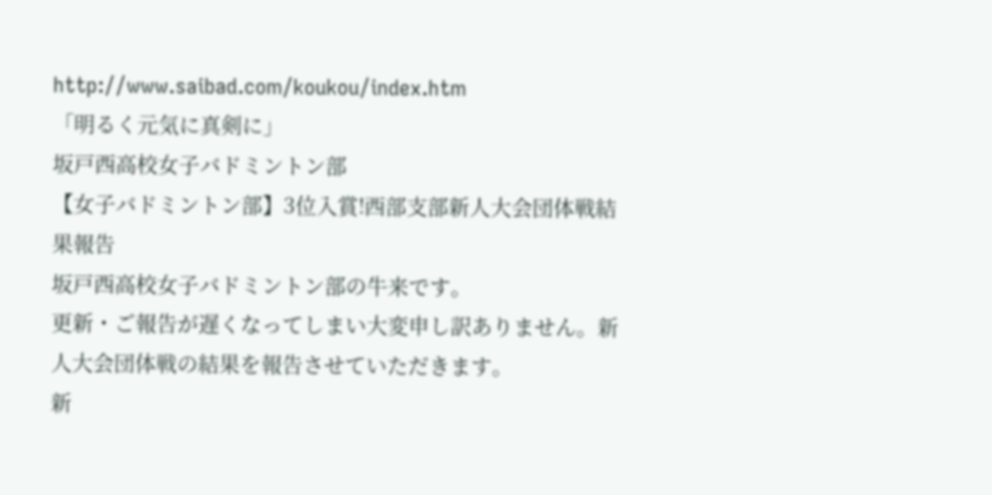http://www.saibad.com/koukou/index.htm
「明るく元気に真剣に」
坂戸西高校女子バドミントン部
【女子バドミントン部】3位入賞!西部支部新人大会団体戦結果報告
坂戸西高校女子バドミントン部の牛来です。
更新・ご報告が遅くなってしまい大変申し訳ありません。新人大会団体戦の結果を報告させていただきます。
新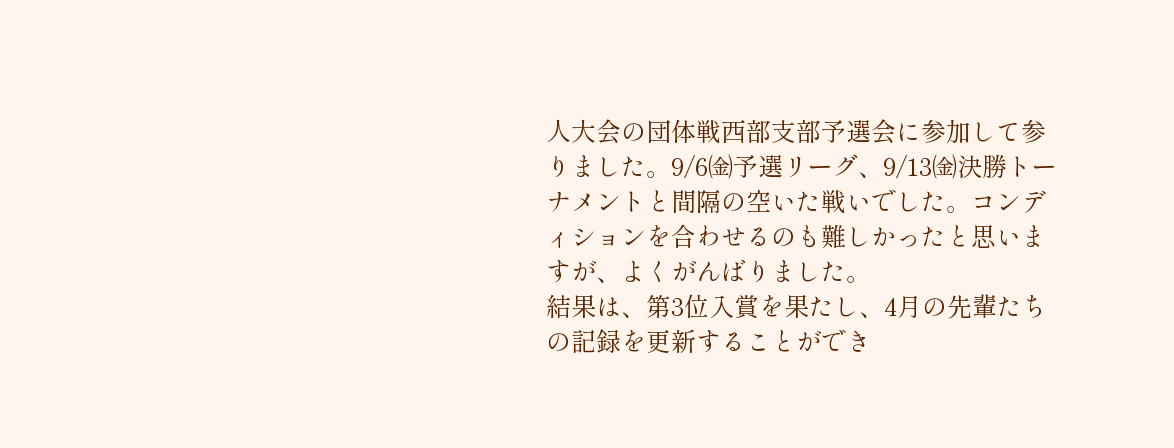人大会の団体戦西部支部予選会に参加して参りました。9/6㈮予選リーグ、9/13㈮決勝トーナメントと間隔の空いた戦いでした。コンディションを合わせるのも難しかったと思いますが、よくがんばりました。
結果は、第3位入賞を果たし、4月の先輩たちの記録を更新することができ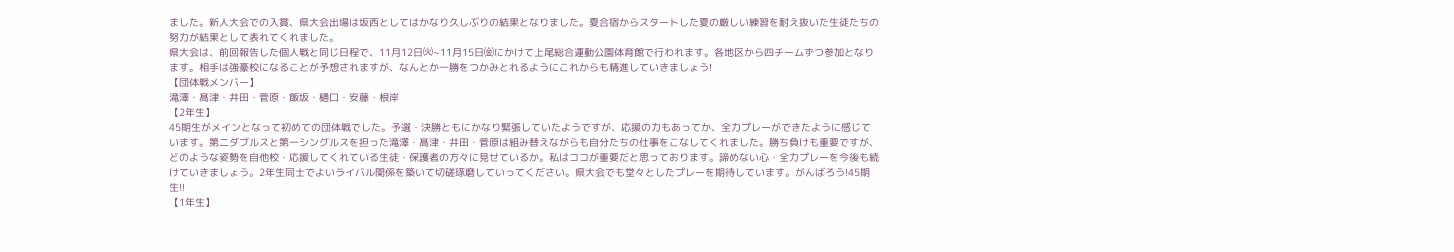ました。新人大会での入賞、県大会出場は坂西としてはかなり久しぶりの結果となりました。夏合宿からスタートした夏の厳しい練習を耐え抜いた生徒たちの努力が結果として表れてくれました。
県大会は、前回報告した個人戦と同じ日程で、11月12日㈫~11月15日㈮にかけて上尾総合運動公園体育館で行われます。各地区から四チームずつ参加となります。相手は強豪校になることが予想されますが、なんとか一勝をつかみとれるようにこれからも精進していきましょう!
【団体戦メンバー】
滝澤・髙津・井田・菅原・飯坂・樋口・安藤・根岸
【2年生】
45期生がメインとなって初めての団体戦でした。予選・決勝ともにかなり緊張していたようですが、応援の力もあってか、全力プレーができたように感じています。第二ダブルスと第一シングルスを担った滝澤・髙津・井田・菅原は組み替えながらも自分たちの仕事をこなしてくれました。勝ち負けも重要ですが、どのような姿勢を自他校・応援してくれている生徒・保護者の方々に見せているか。私はココが重要だと思っております。諦めない心・全力プレーを今後も続けていきましょう。2年生同士でよいライバル関係を築いて切磋琢磨していってください。県大会でも堂々としたプレーを期待しています。がんばろう!45期生!!
【1年生】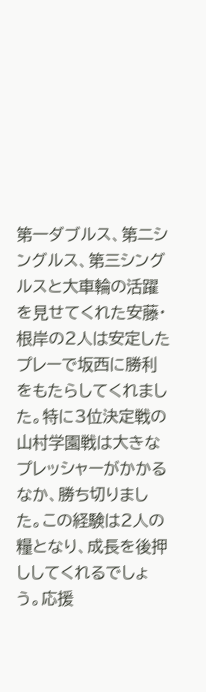第一ダブルス、第二シングルス、第三シングルスと大車輪の活躍を見せてくれた安藤・根岸の2人は安定したプレーで坂西に勝利をもたらしてくれました。特に3位決定戦の山村学園戦は大きなプレッシャーがかかるなか、勝ち切りました。この経験は2人の糧となり、成長を後押ししてくれるでしょう。応援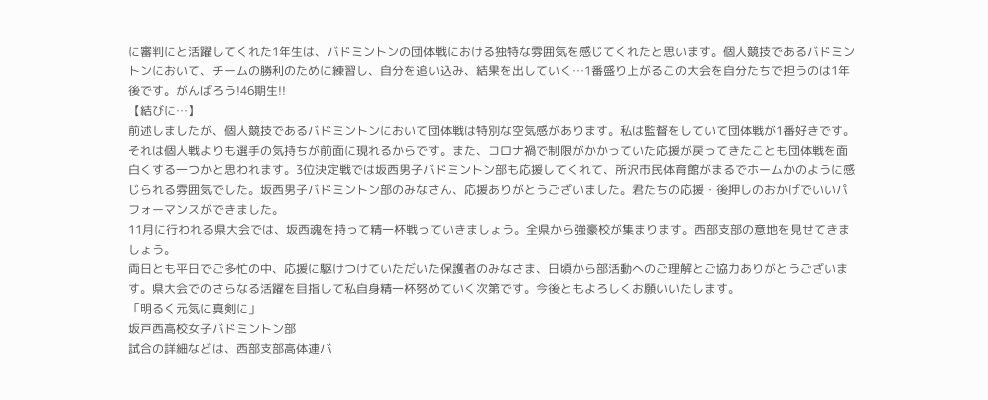に審判にと活躍してくれた1年生は、バドミントンの団体戦における独特な雰囲気を感じてくれたと思います。個人競技であるバドミントンにおいて、チームの勝利のために練習し、自分を追い込み、結果を出していく…1番盛り上がるこの大会を自分たちで担うのは1年後です。がんばろう!46期生!!
【結びに…】
前述しましたが、個人競技であるバドミントンにおいて団体戦は特別な空気感があります。私は監督をしていて団体戦が1番好きです。それは個人戦よりも選手の気持ちが前面に現れるからです。また、コロナ禍で制限がかかっていた応援が戻ってきたことも団体戦を面白くする一つかと思われます。3位決定戦では坂西男子バドミントン部も応援してくれて、所沢市民体育館がまるでホームかのように感じられる雰囲気でした。坂西男子バドミントン部のみなさん、応援ありがとうございました。君たちの応援・後押しのおかげでいいパフォーマンスができました。
11月に行われる県大会では、坂西魂を持って精一杯戦っていきましょう。全県から強豪校が集まります。西部支部の意地を見せてきましょう。
両日とも平日でご多忙の中、応援に駆けつけていただいた保護者のみなさま、日頃から部活動へのご理解とご協力ありがとうございます。県大会でのさらなる活躍を目指して私自身精一杯努めていく次第です。今後ともよろしくお願いいたします。
「明るく元気に真剣に」
坂戸西高校女子バドミントン部
試合の詳細などは、西部支部高体連バ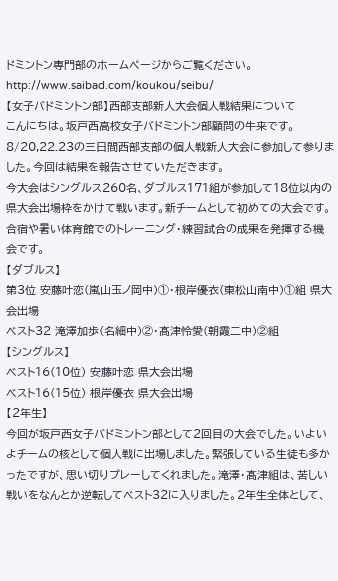ドミントン専門部のホームページからご覧ください。
http://www.saibad.com/koukou/seibu/
【女子バドミントン部】西部支部新人大会個人戦結果について
こんにちは。坂戸西高校女子バドミントン部顧問の牛来です。
8/20,22.23の三日間西部支部の個人戦新人大会に参加して参りました。今回は結果を報告させていただきます。
今大会はシングルス260名、ダブルス171組が参加して18位以内の県大会出場枠をかけて戦います。新チームとして初めての大会です。合宿や暑い体育館でのトレーニング・練習試合の成果を発揮する機会です。
【ダブルス】
第3位 安藤叶恋(嵐山玉ノ岡中)①・根岸優衣(東松山南中)①組 県大会出場
ベスト32 滝澤加歩(名細中)②・髙津怜愛(朝霞二中)②組
【シングルス】
ベスト16(10位) 安藤叶恋 県大会出場
ベスト16(15位) 根岸優衣 県大会出場
【2年生】
今回が坂戸西女子バドミントン部として2回目の大会でした。いよいよチームの核として個人戦に出場しました。緊張している生徒も多かったですが、思い切りプレーしてくれました。滝澤・髙津組は、苦しい戦いをなんとか逆転してベスト32に入りました。2年生全体として、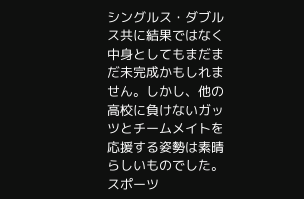シングルス・ダブルス共に結果ではなく中身としてもまだまだ未完成かもしれません。しかし、他の高校に負けないガッツとチームメイトを応援する姿勢は素晴らしいものでした。スポーツ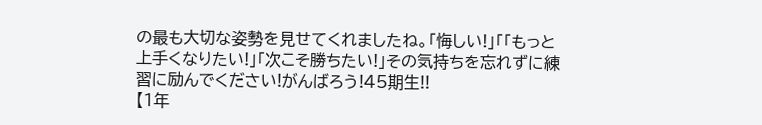の最も大切な姿勢を見せてくれましたね。「悔しい!」「「もっと上手くなりたい!」「次こそ勝ちたい!」その気持ちを忘れずに練習に励んでください!がんばろう!45期生!!
【1年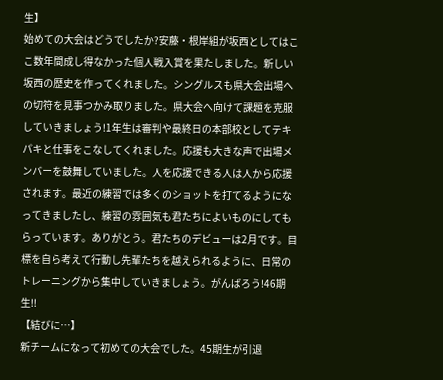生】
始めての大会はどうでしたか?安藤・根岸組が坂西としてはここ数年間成し得なかった個人戦入賞を果たしました。新しい坂西の歴史を作ってくれました。シングルスも県大会出場への切符を見事つかみ取りました。県大会へ向けて課題を克服していきましょう!1年生は審判や最終日の本部校としてテキパキと仕事をこなしてくれました。応援も大きな声で出場メンバーを鼓舞していました。人を応援できる人は人から応援されます。最近の練習では多くのショットを打てるようになってきましたし、練習の雰囲気も君たちによいものにしてもらっています。ありがとう。君たちのデビューは2月です。目標を自ら考えて行動し先輩たちを越えられるように、日常のトレーニングから集中していきましょう。がんばろう!46期生!!
【結びに…】
新チームになって初めての大会でした。45期生が引退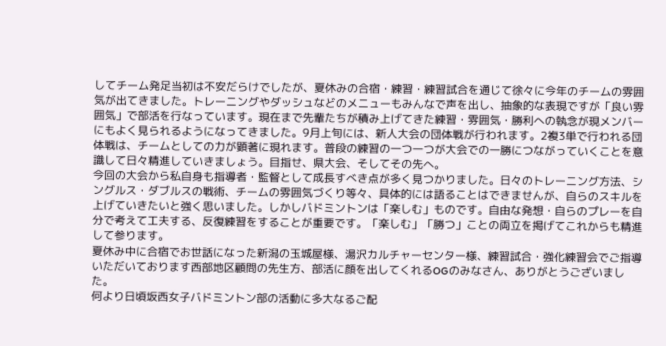してチーム発足当初は不安だらけでしたが、夏休みの合宿・練習・練習試合を通じて徐々に今年のチームの雰囲気が出てきました。トレーニングやダッシュなどのメニューもみんなで声を出し、抽象的な表現ですが「良い雰囲気」で部活を行なっています。現在まで先輩たちが積み上げてきた練習・雰囲気・勝利への執念が現メンバーにもよく見られるようになってきました。9月上旬には、新人大会の団体戦が行われます。2複3単で行われる団体戦は、チームとしての力が顕著に現れます。普段の練習の一つ一つが大会での一勝につながっていくことを意識して日々精進していきましょう。目指せ、県大会、そしてその先へ。
今回の大会から私自身も指導者・監督として成長すべき点が多く見つかりました。日々のトレーニング方法、シングルス・ダブルスの戦術、チームの雰囲気づくり等々、具体的には語ることはできませんが、自らのスキルを上げていきたいと強く思いました。しかしバドミントンは「楽しむ」ものです。自由な発想・自らのプレーを自分で考えて工夫する、反復練習をすることが重要です。「楽しむ」「勝つ」ことの両立を掲げてこれからも精進して参ります。
夏休み中に合宿でお世話になった新潟の玉城屋様、湯沢カルチャーセンター様、練習試合・強化練習会でご指導いただいております西部地区顧問の先生方、部活に顔を出してくれるOGのみなさん、ありがとうございました。
何より日頃坂西女子バドミントン部の活動に多大なるご配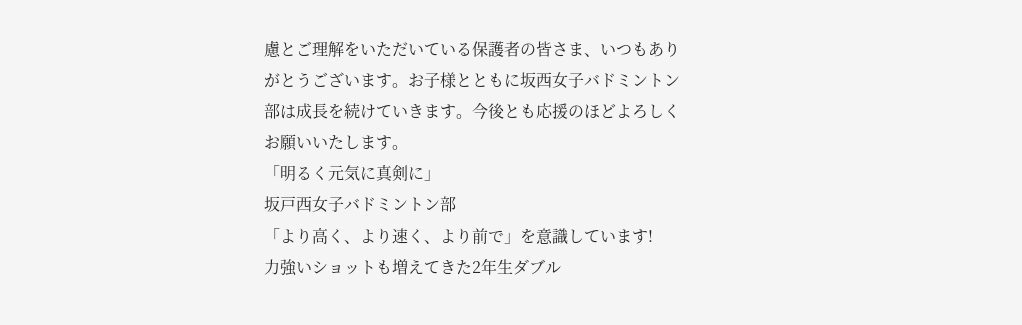慮とご理解をいただいている保護者の皆さま、いつもありがとうございます。お子様とともに坂西女子バドミントン部は成長を続けていきます。今後とも応援のほどよろしくお願いいたします。
「明るく元気に真剣に」
坂戸西女子バドミントン部
「より高く、より速く、より前で」を意識しています!
力強いショットも増えてきた2年生ダブル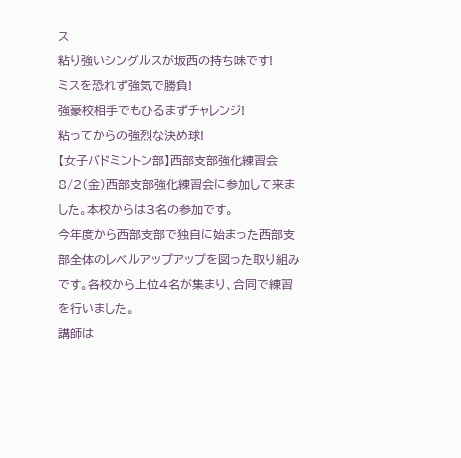ス
粘り強いシングルスが坂西の持ち味です!
ミスを恐れず強気で勝負!
強豪校相手でもひるまずチャレンジ!
粘ってからの強烈な決め球!
【女子バドミントン部】西部支部強化練習会
8/2(金)西部支部強化練習会に参加して来ました。本校からは3名の参加です。
今年度から西部支部で独自に始まった西部支部全体のレベルアップアップを図った取り組みです。各校から上位4名が集まり、合同で練習を行いました。
講師は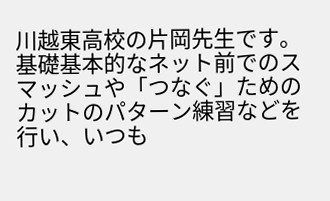川越東高校の片岡先生です。基礎基本的なネット前でのスマッシュや「つなぐ」ためのカットのパターン練習などを行い、いつも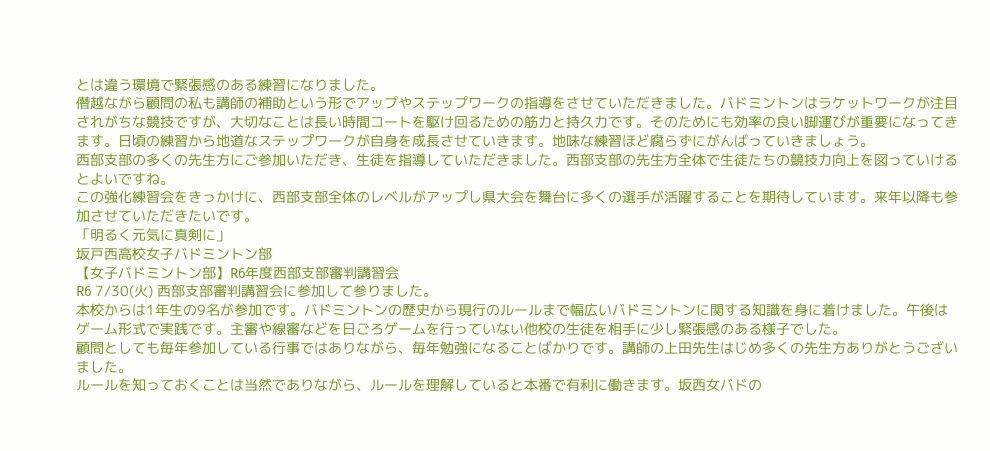とは違う環境で緊張感のある練習になりました。
僭越ながら顧問の私も講師の補助という形でアップやステップワークの指導をさせていただきました。バドミントンはラケットワークが注目されがちな競技ですが、大切なことは長い時間コートを駆け回るための筋力と持久力です。そのためにも効率の良い脚運びが重要になってきます。日頃の練習から地道なステップワークが自身を成長させていきます。地味な練習ほど腐らずにがんばっていきましょう。
西部支部の多くの先生方にご参加いただき、生徒を指導していただきました。西部支部の先生方全体で生徒たちの競技力向上を図っていけるとよいですね。
この強化練習会をきっかけに、西部支部全体のレベルがアップし県大会を舞台に多くの選手が活躍することを期待しています。来年以降も参加させていただきたいです。
「明るく元気に真剣に」
坂戸西高校女子バドミントン部
【女子バドミントン部】R6年度西部支部審判講習会
R6 7/30(火) 西部支部審判講習会に参加して参りました。
本校からは1年生の9名が参加です。バドミントンの歴史から現行のルールまで幅広いバドミントンに関する知識を身に着けました。午後はゲーム形式で実践です。主審や線審などを日ごろゲームを行っていない他校の生徒を相手に少し緊張感のある様子でした。
顧問としても毎年参加している行事ではありながら、毎年勉強になることばかりです。講師の上田先生はじめ多くの先生方ありがとうございました。
ルールを知っておくことは当然でありながら、ルールを理解していると本番で有利に働きます。坂西女バドの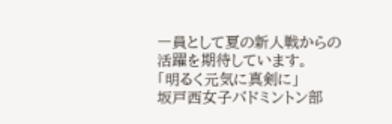一員として夏の新人戦からの活躍を期待しています。
「明るく元気に真剣に」
坂戸西女子バドミントン部